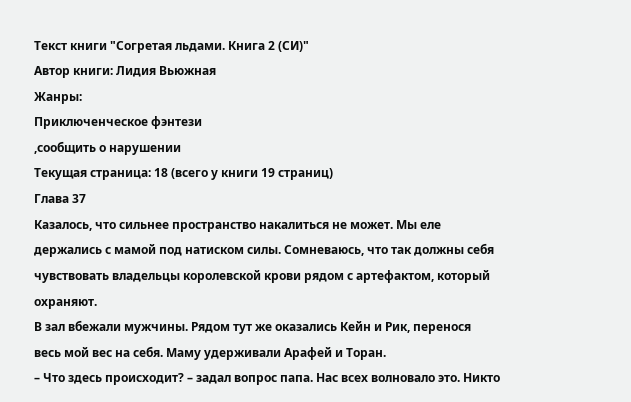Текст книги "Согретая льдами. Книга 2 (СИ)"
Автор книги: Лидия Вьюжная
Жанры:
Приключенческое фэнтези
,сообщить о нарушении
Текущая страница: 18 (всего у книги 19 страниц)
Глава 37
Казалось, что сильнее пространство накалиться не может. Мы еле держались с мамой под натиском силы. Сомневаюсь, что так должны себя чувствовать владельцы королевской крови рядом с артефактом, который охраняют.
В зал вбежали мужчины. Рядом тут же оказались Кейн и Рик, перенося весь мой вес на себя. Маму удерживали Арафей и Торан.
– Что здесь происходит? – задал вопрос папа. Нас всех волновало это. Никто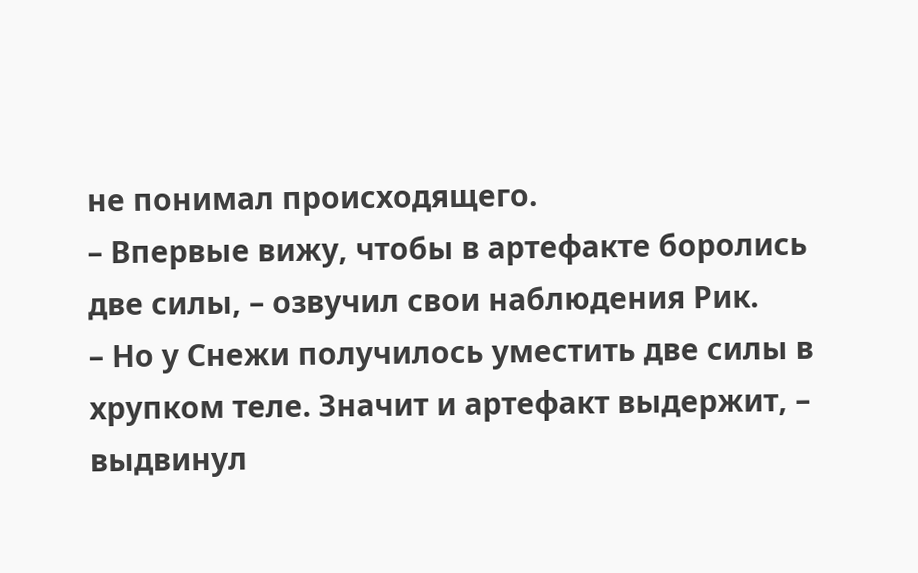не понимал происходящего.
– Впервые вижу, чтобы в артефакте боролись две силы, – озвучил свои наблюдения Рик.
– Но у Снежи получилось уместить две силы в хрупком теле. Значит и артефакт выдержит, – выдвинул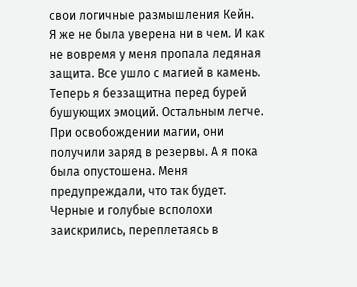свои логичные размышления Кейн.
Я же не была уверена ни в чем. И как не вовремя у меня пропала ледяная защита. Все ушло с магией в камень. Теперь я беззащитна перед бурей бушующих эмоций. Остальным легче. При освобождении магии, они получили заряд в резервы. А я пока была опустошена. Меня предупреждали, что так будет.
Черные и голубые всполохи заискрились, переплетаясь в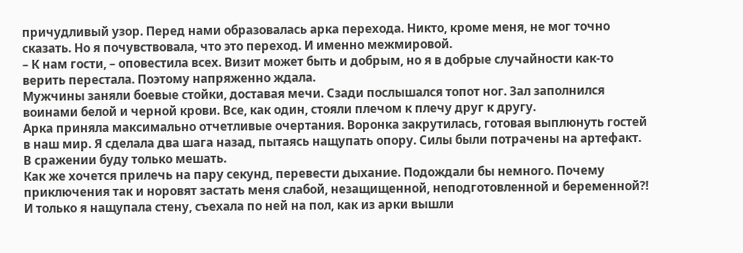причудливый узор. Перед нами образовалась арка перехода. Никто, кроме меня, не мог точно сказать. Но я почувствовала, что это переход. И именно межмировой.
– К нам гости, – оповестила всех. Визит может быть и добрым, но я в добрые случайности как-то верить перестала. Поэтому напряженно ждала.
Мужчины заняли боевые стойки, доставая мечи. Сзади послышался топот ног. Зал заполнился воинами белой и черной крови. Все, как один, стояли плечом к плечу друг к другу.
Арка приняла максимально отчетливые очертания. Воронка закрутилась, готовая выплюнуть гостей в наш мир. Я сделала два шага назад, пытаясь нащупать опору. Силы были потрачены на артефакт. В сражении буду только мешать.
Как же хочется прилечь на пару секунд, перевести дыхание. Подождали бы немного. Почему приключения так и норовят застать меня слабой, незащищенной, неподготовленной и беременной⁈
И только я нащупала стену, съехала по ней на пол, как из арки вышли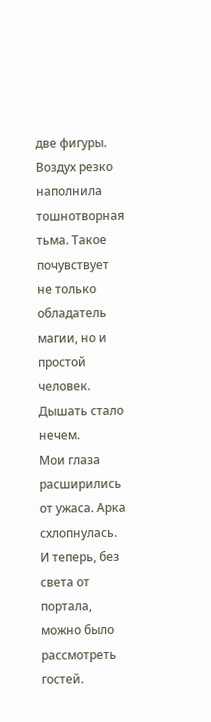две фигуры. Воздух резко наполнила тошнотворная тьма. Такое почувствует не только обладатель магии, но и простой человек. Дышать стало нечем.
Мои глаза расширились от ужаса. Арка схлопнулась. И теперь, без света от портала, можно было рассмотреть гостей.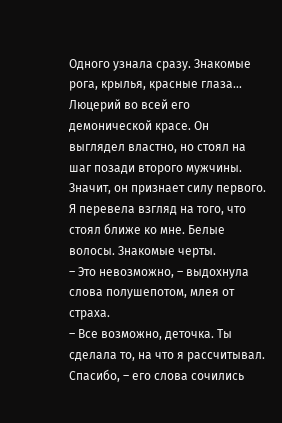Одного узнала сразу. Знакомые рога, крылья, красные глаза… Люцерий во всей его демонической красе. Он выглядел властно, но стоял на шаг позади второго мужчины. Значит, он признает силу первого.
Я перевела взгляд на того, что стоял ближе ко мне. Белые волосы. Знакомые черты.
– Это невозможно, – выдохнула слова полушепотом, млея от страха.
– Все возможно, деточка. Ты сделала то, на что я рассчитывал. Спасибо, – его слова сочились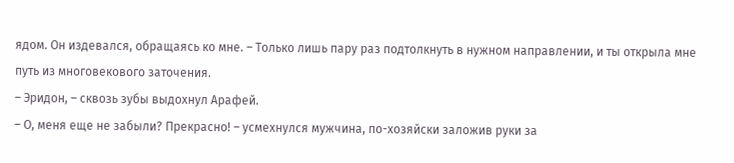ядом. Он издевался, обращаясь ко мне. – Только лишь пару раз подтолкнуть в нужном направлении, и ты открыла мне путь из многовекового заточения.
– Эридон, – сквозь зубы выдохнул Арафей.
– О, меня еще не забыли? Прекрасно! – усмехнулся мужчина, по-хозяйски заложив руки за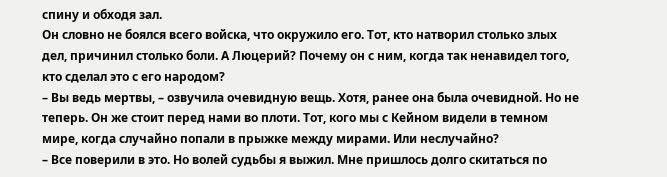спину и обходя зал.
Он словно не боялся всего войска, что окружило его. Тот, кто натворил столько злых дел, причинил столько боли. А Люцерий? Почему он с ним, когда так ненавидел того, кто сделал это с его народом?
– Вы ведь мертвы, – озвучила очевидную вещь. Хотя, ранее она была очевидной. Но не теперь. Он же стоит перед нами во плоти. Тот, кого мы с Кейном видели в темном мире, когда случайно попали в прыжке между мирами. Или неслучайно?
– Все поверили в это. Но волей судьбы я выжил. Мне пришлось долго скитаться по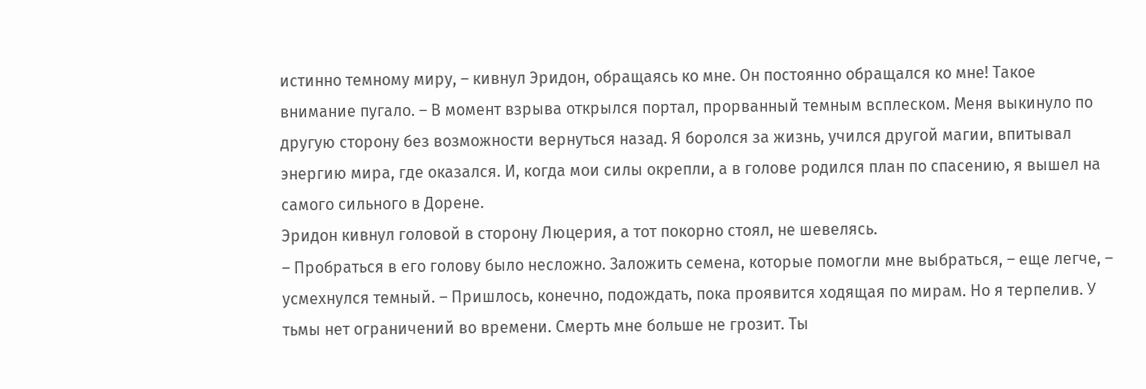истинно темному миру, – кивнул Эридон, обращаясь ко мне. Он постоянно обращался ко мне! Такое внимание пугало. – В момент взрыва открылся портал, прорванный темным всплеском. Меня выкинуло по другую сторону без возможности вернуться назад. Я боролся за жизнь, учился другой магии, впитывал энергию мира, где оказался. И, когда мои силы окрепли, а в голове родился план по спасению, я вышел на самого сильного в Дорене.
Эридон кивнул головой в сторону Люцерия, а тот покорно стоял, не шевелясь.
– Пробраться в его голову было несложно. Заложить семена, которые помогли мне выбраться, – еще легче, – усмехнулся темный. – Пришлось, конечно, подождать, пока проявится ходящая по мирам. Но я терпелив. У тьмы нет ограничений во времени. Смерть мне больше не грозит. Ты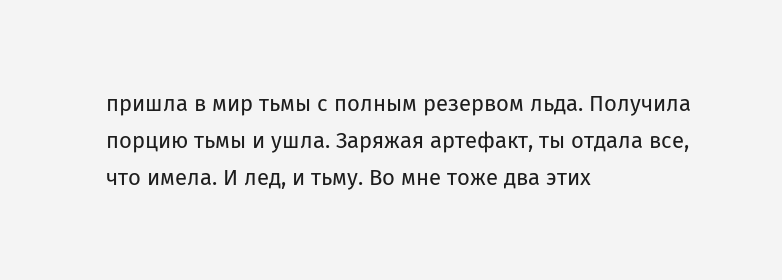пришла в мир тьмы с полным резервом льда. Получила порцию тьмы и ушла. Заряжая артефакт, ты отдала все, что имела. И лед, и тьму. Во мне тоже два этих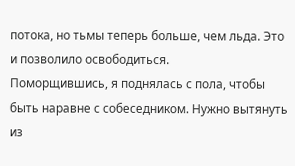потока, но тьмы теперь больше, чем льда. Это и позволило освободиться.
Поморщившись, я поднялась с пола, чтобы быть наравне с собеседником. Нужно вытянуть из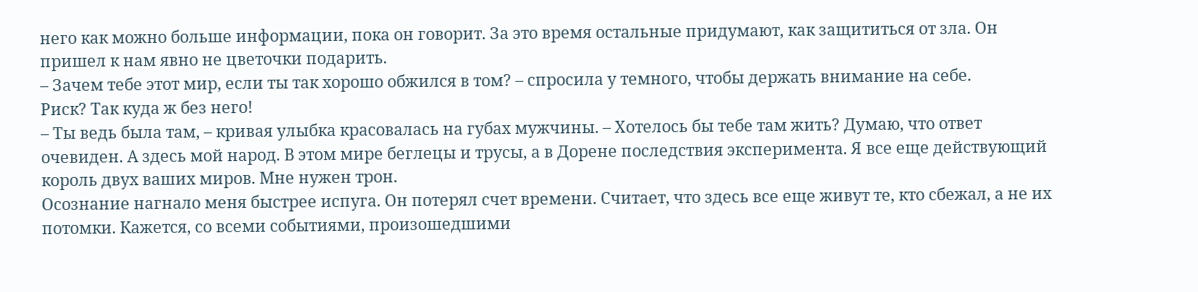него как можно больше информации, пока он говорит. За это время остальные придумают, как защититься от зла. Он пришел к нам явно не цветочки подарить.
– Зачем тебе этот мир, если ты так хорошо обжился в том? – спросила у темного, чтобы держать внимание на себе.
Риск? Так куда ж без него!
– Ты ведь была там, – кривая улыбка красовалась на губах мужчины. – Хотелось бы тебе там жить? Думаю, что ответ очевиден. А здесь мой народ. В этом мире беглецы и трусы, а в Дорене последствия эксперимента. Я все еще действующий король двух ваших миров. Мне нужен трон.
Осознание нагнало меня быстрее испуга. Он потерял счет времени. Считает, что здесь все еще живут те, кто сбежал, а не их потомки. Кажется, со всеми событиями, произошедшими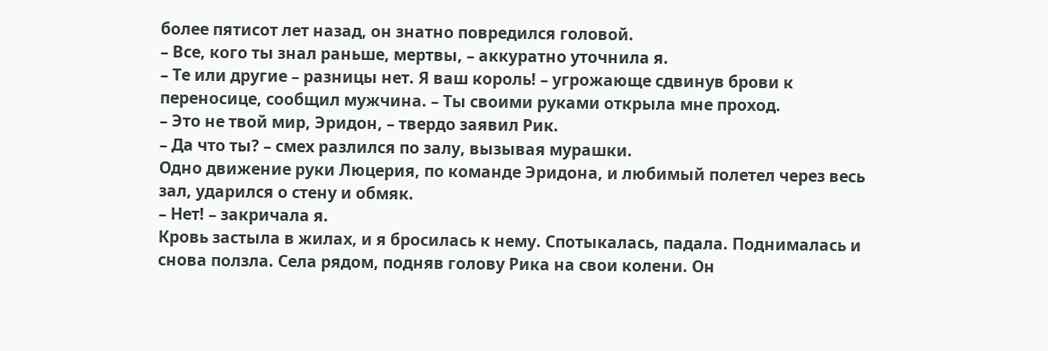более пятисот лет назад, он знатно повредился головой.
– Все, кого ты знал раньше, мертвы, – аккуратно уточнила я.
– Те или другие – разницы нет. Я ваш король! – угрожающе сдвинув брови к переносице, сообщил мужчина. – Ты своими руками открыла мне проход.
– Это не твой мир, Эридон, – твердо заявил Рик.
– Да что ты? – смех разлился по залу, вызывая мурашки.
Одно движение руки Люцерия, по команде Эридона, и любимый полетел через весь зал, ударился о стену и обмяк.
– Нет! – закричала я.
Кровь застыла в жилах, и я бросилась к нему. Спотыкалась, падала. Поднималась и снова ползла. Села рядом, подняв голову Рика на свои колени. Он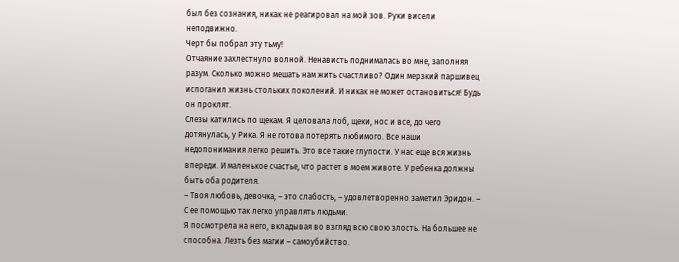был без сознания, никак не реагировал на мой зов. Руки висели неподвижно.
Черт бы побрал эту тьму!
Отчаяние захлестнуло волной. Ненависть поднималась во мне, заполняя разум. Сколько можно мешать нам жить счастливо? Один мерзкий паршивец испоганил жизнь стольких поколений. И никак не может остановиться! Будь он проклят.
Слезы катились по щекам. Я целовала лоб, щеки, нос и все, до чего дотянулась, у Рика. Я не готова потерять любимого. Все наши недопонимания легко решить. Это все такие глупости. У нас еще вся жизнь впереди. И маленькое счастье, что растет в моем животе. У ребенка должны быть оба родителя.
– Твоя любовь, девочка, – это слабость, – удовлетворенно заметил Эридон. – С ее помощью так легко управлять людьми.
Я посмотрела на него, вкладывая во взгляд всю свою злость. На большее не способна. Лезть без магии – самоубийство.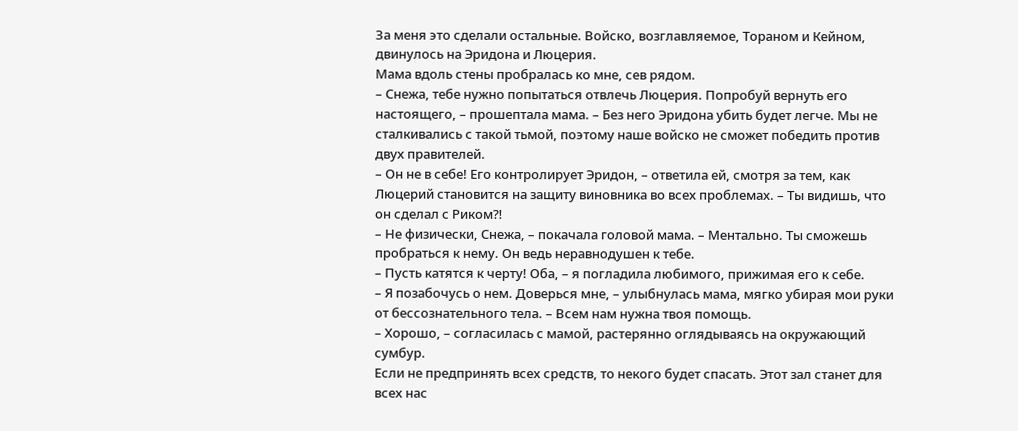За меня это сделали остальные. Войско, возглавляемое, Тораном и Кейном, двинулось на Эридона и Люцерия.
Мама вдоль стены пробралась ко мне, сев рядом.
– Снежа, тебе нужно попытаться отвлечь Люцерия. Попробуй вернуть его настоящего, – прошептала мама. – Без него Эридона убить будет легче. Мы не сталкивались с такой тьмой, поэтому наше войско не сможет победить против двух правителей.
– Он не в себе! Его контролирует Эридон, – ответила ей, смотря за тем, как Люцерий становится на защиту виновника во всех проблемах. – Ты видишь, что он сделал с Риком⁈
– Не физически, Снежа, – покачала головой мама. – Ментально. Ты сможешь пробраться к нему. Он ведь неравнодушен к тебе.
– Пусть катятся к черту! Оба, – я погладила любимого, прижимая его к себе.
– Я позабочусь о нем. Доверься мне, – улыбнулась мама, мягко убирая мои руки от бессознательного тела. – Всем нам нужна твоя помощь.
– Хорошо, – согласилась с мамой, растерянно оглядываясь на окружающий сумбур.
Если не предпринять всех средств, то некого будет спасать. Этот зал станет для всех нас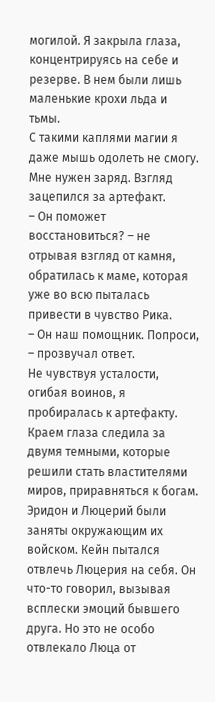могилой. Я закрыла глаза, концентрируясь на себе и резерве. В нем были лишь маленькие крохи льда и тьмы.
С такими каплями магии я даже мышь одолеть не смогу. Мне нужен заряд. Взгляд зацепился за артефакт.
– Он поможет восстановиться? – не отрывая взгляд от камня, обратилась к маме, которая уже во всю пыталась привести в чувство Рика.
– Он наш помощник. Попроси, – прозвучал ответ.
Не чувствуя усталости, огибая воинов, я пробиралась к артефакту. Краем глаза следила за двумя темными, которые решили стать властителями миров, приравняться к богам. Эридон и Люцерий были заняты окружающим их войском. Кейн пытался отвлечь Люцерия на себя. Он что-то говорил, вызывая всплески эмоций бывшего друга. Но это не особо отвлекало Люца от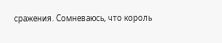сражения. Сомневаюсь, что король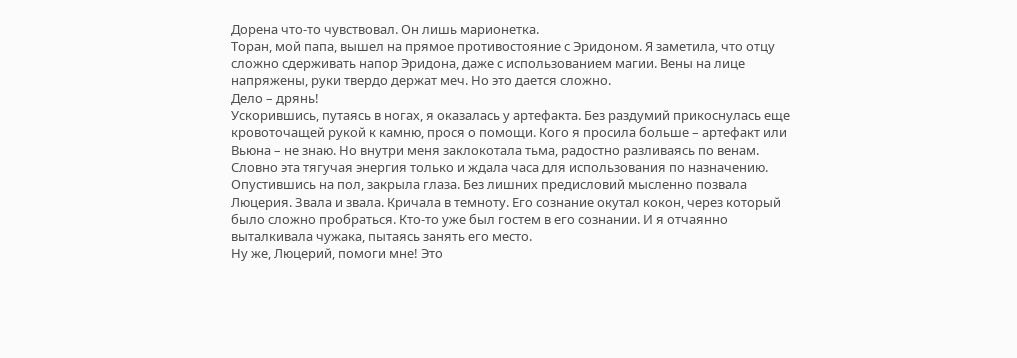Дорена что-то чувствовал. Он лишь марионетка.
Торан, мой папа, вышел на прямое противостояние с Эридоном. Я заметила, что отцу сложно сдерживать напор Эридона, даже с использованием магии. Вены на лице напряжены, руки твердо держат меч. Но это дается сложно.
Дело – дрянь!
Ускорившись, путаясь в ногах, я оказалась у артефакта. Без раздумий прикоснулась еще кровоточащей рукой к камню, прося о помощи. Кого я просила больше – артефакт или Вьюна – не знаю. Но внутри меня заклокотала тьма, радостно разливаясь по венам. Словно эта тягучая энергия только и ждала часа для использования по назначению.
Опустившись на пол, закрыла глаза. Без лишних предисловий мысленно позвала Люцерия. Звала и звала. Кричала в темноту. Его сознание окутал кокон, через который было сложно пробраться. Кто-то уже был гостем в его сознании. И я отчаянно выталкивала чужака, пытаясь занять его место.
Ну же, Люцерий, помоги мне! Это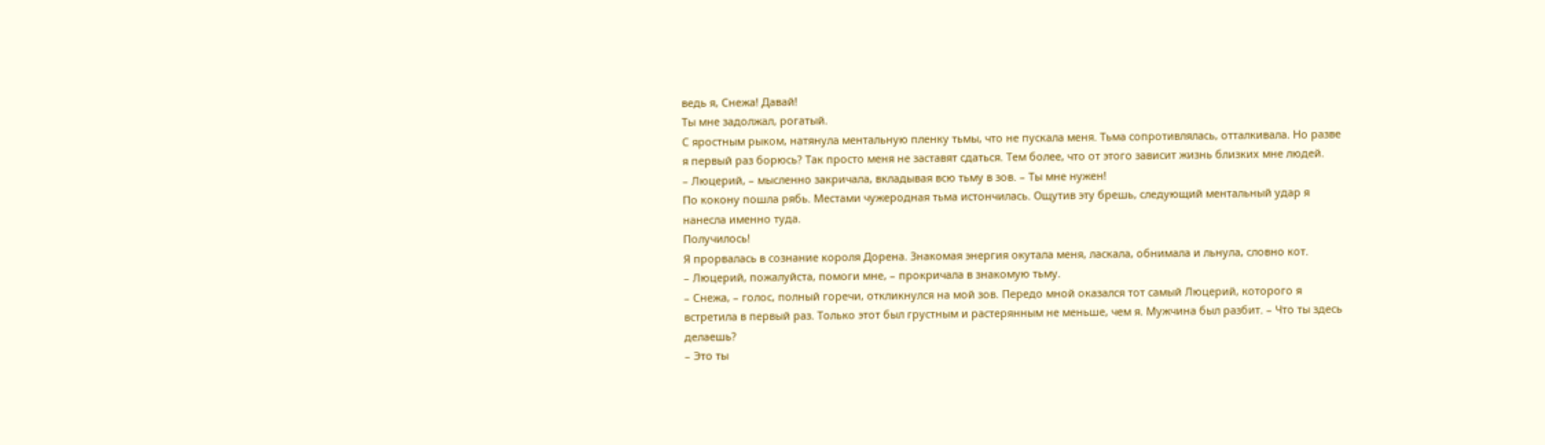ведь я, Снежа! Давай!
Ты мне задолжал, рогатый.
С яростным рыком, натянула ментальную пленку тьмы, что не пускала меня. Тьма сопротивлялась, отталкивала. Но разве я первый раз борюсь? Так просто меня не заставят сдаться. Тем более, что от этого зависит жизнь близких мне людей.
– Люцерий, – мысленно закричала, вкладывая всю тьму в зов. – Ты мне нужен!
По кокону пошла рябь. Местами чужеродная тьма истончилась. Ощутив эту брешь, следующий ментальный удар я нанесла именно туда.
Получилось!
Я прорвалась в сознание короля Дорена. Знакомая энергия окутала меня, ласкала, обнимала и льнула, словно кот.
– Люцерий, пожалуйста, помоги мне, – прокричала в знакомую тьму.
– Снежа, – голос, полный горечи, откликнулся на мой зов. Передо мной оказался тот самый Люцерий, которого я встретила в первый раз. Только этот был грустным и растерянным не меньше, чем я. Мужчина был разбит. – Что ты здесь делаешь?
– Это ты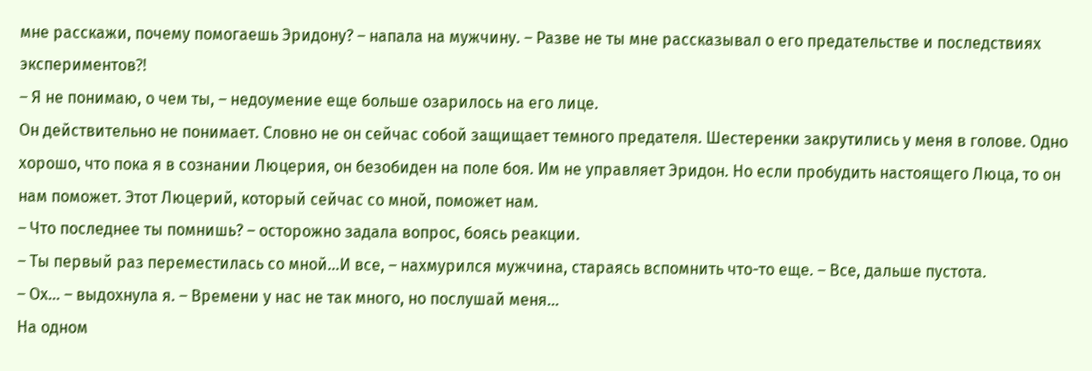мне расскажи, почему помогаешь Эридону? – напала на мужчину. – Разве не ты мне рассказывал о его предательстве и последствиях экспериментов⁈
– Я не понимаю, о чем ты, – недоумение еще больше озарилось на его лице.
Он действительно не понимает. Словно не он сейчас собой защищает темного предателя. Шестеренки закрутились у меня в голове. Одно хорошо, что пока я в сознании Люцерия, он безобиден на поле боя. Им не управляет Эридон. Но если пробудить настоящего Люца, то он нам поможет. Этот Люцерий, который сейчас со мной, поможет нам.
– Что последнее ты помнишь? – осторожно задала вопрос, боясь реакции.
– Ты первый раз переместилась со мной…И все, – нахмурился мужчина, стараясь вспомнить что-то еще. – Все, дальше пустота.
– Ох… – выдохнула я. – Времени у нас не так много, но послушай меня…
На одном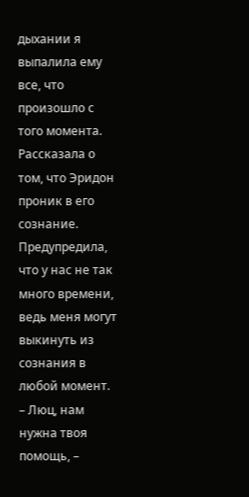дыхании я выпалила ему все, что произошло с того момента. Рассказала о том, что Эридон проник в его сознание. Предупредила, что у нас не так много времени, ведь меня могут выкинуть из сознания в любой момент.
– Люц, нам нужна твоя помощь, –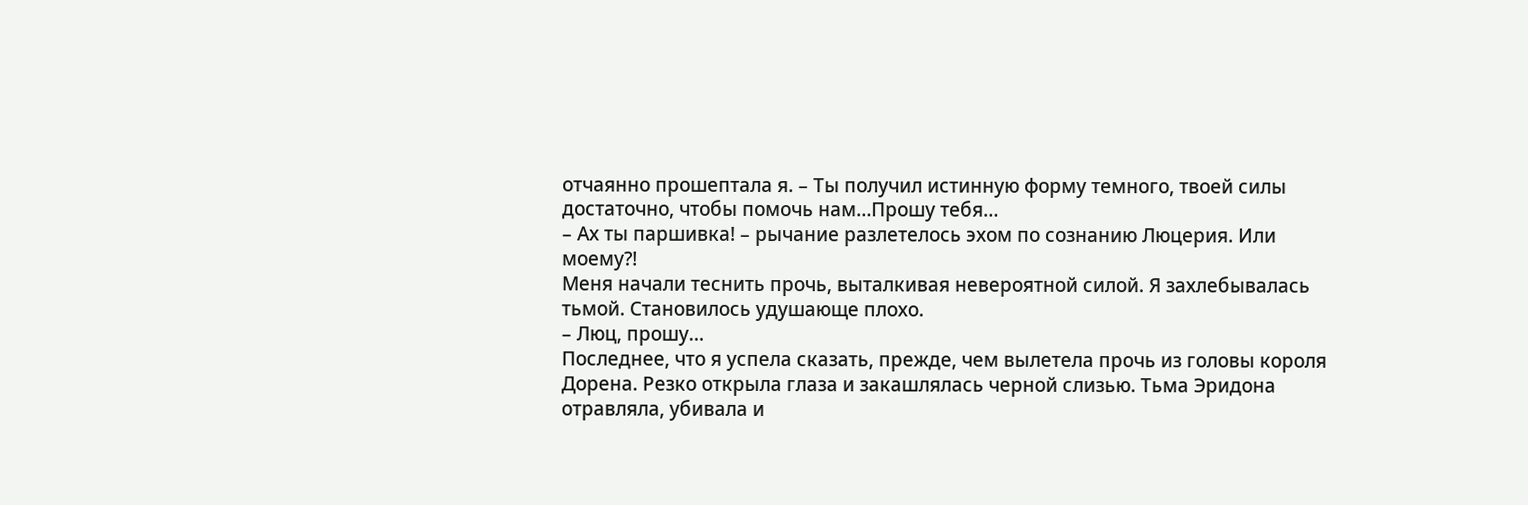отчаянно прошептала я. – Ты получил истинную форму темного, твоей силы достаточно, чтобы помочь нам…Прошу тебя…
– Ах ты паршивка! – рычание разлетелось эхом по сознанию Люцерия. Или моему⁈
Меня начали теснить прочь, выталкивая невероятной силой. Я захлебывалась тьмой. Становилось удушающе плохо.
– Люц, прошу…
Последнее, что я успела сказать, прежде, чем вылетела прочь из головы короля Дорена. Резко открыла глаза и закашлялась черной слизью. Тьма Эридона отравляла, убивала и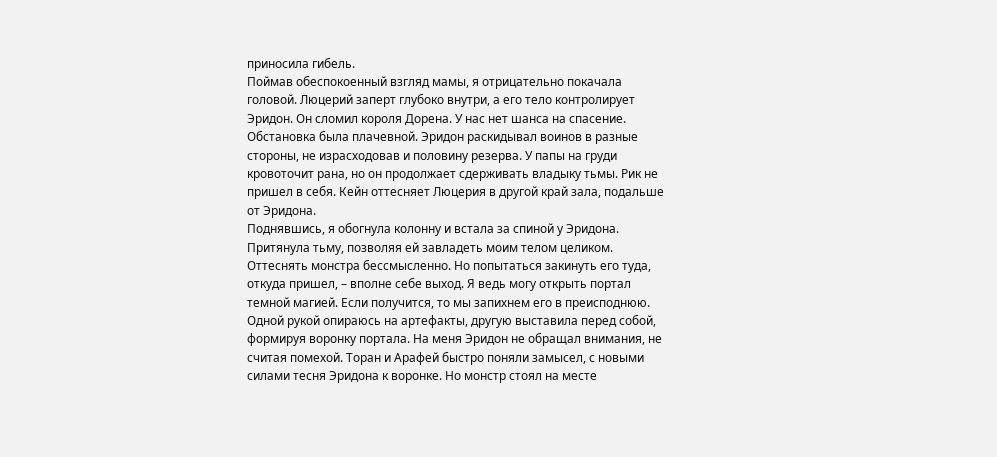приносила гибель.
Поймав обеспокоенный взгляд мамы, я отрицательно покачала головой. Люцерий заперт глубоко внутри, а его тело контролирует Эридон. Он сломил короля Дорена. У нас нет шанса на спасение.
Обстановка была плачевной. Эридон раскидывал воинов в разные стороны, не израсходовав и половину резерва. У папы на груди кровоточит рана, но он продолжает сдерживать владыку тьмы. Рик не пришел в себя. Кейн оттесняет Люцерия в другой край зала, подальше от Эридона.
Поднявшись, я обогнула колонну и встала за спиной у Эридона. Притянула тьму, позволяя ей завладеть моим телом целиком. Оттеснять монстра бессмысленно. Но попытаться закинуть его туда, откуда пришел, – вполне себе выход. Я ведь могу открыть портал темной магией. Если получится, то мы запихнем его в преисподнюю.
Одной рукой опираюсь на артефакты, другую выставила перед собой, формируя воронку портала. На меня Эридон не обращал внимания, не считая помехой. Торан и Арафей быстро поняли замысел, с новыми силами тесня Эридона к воронке. Но монстр стоял на месте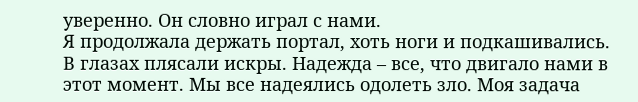уверенно. Он словно играл с нами.
Я продолжала держать портал, хоть ноги и подкашивались. В глазах плясали искры. Надежда – все, что двигало нами в этот момент. Мы все надеялись одолеть зло. Моя задача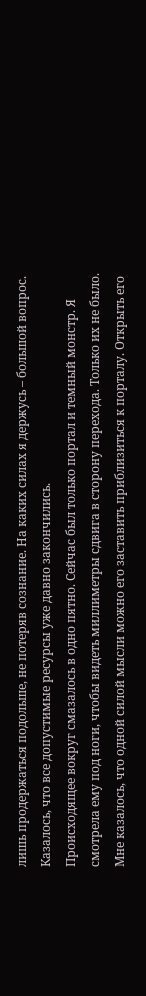лишь продержаться подольше, не потеряв сознание. На каких силах я держусь – большой вопрос. Казалось, что все допустимые ресурсы уже давно закончились.
Происходящее вокруг смазалось в одно пятно. Сейчас был только портал и темный монстр. Я смотрела ему под ноги, чтобы видеть миллиметры сдвига в сторону перехода. Только их не было. Мне казалось, что одной силой мысли можно его заставить приблизиться к порталу. Открыть его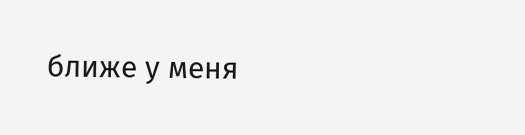ближе у меня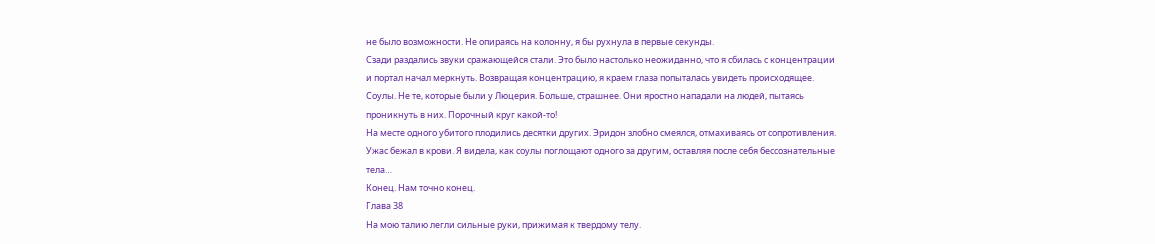не было возможности. Не опираясь на колонну, я бы рухнула в первые секунды.
Сзади раздались звуки сражающейся стали. Это было настолько неожиданно, что я сбилась с концентрации и портал начал меркнуть. Возвращая концентрацию, я краем глаза попыталась увидеть происходящее.
Соулы. Не те, которые были у Люцерия. Больше, страшнее. Они яростно нападали на людей, пытаясь проникнуть в них. Порочный круг какой-то!
На месте одного убитого плодились десятки других. Эридон злобно смеялся, отмахиваясь от сопротивления. Ужас бежал в крови. Я видела, как соулы поглощают одного за другим, оставляя после себя бессознательные тела…
Конец. Нам точно конец.
Глава 38
На мою талию легли сильные руки, прижимая к твердому телу.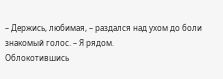– Держись, любимая, – раздался над ухом до боли знакомый голос. – Я рядом.
Облокотившись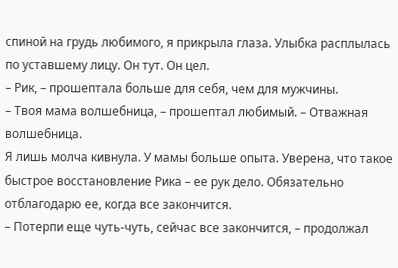спиной на грудь любимого, я прикрыла глаза. Улыбка расплылась по уставшему лицу. Он тут. Он цел.
– Рик, – прошептала больше для себя, чем для мужчины.
– Твоя мама волшебница, – прошептал любимый. – Отважная волшебница.
Я лишь молча кивнула. У мамы больше опыта. Уверена, что такое быстрое восстановление Рика – ее рук дело. Обязательно отблагодарю ее, когда все закончится.
– Потерпи еще чуть-чуть, сейчас все закончится, – продолжал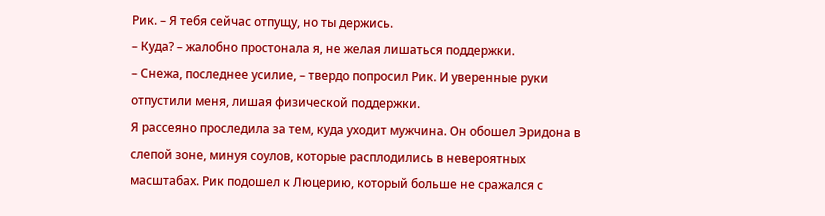Рик. – Я тебя сейчас отпущу, но ты держись.
– Куда? – жалобно простонала я, не желая лишаться поддержки.
– Снежа, последнее усилие, – твердо попросил Рик. И уверенные руки отпустили меня, лишая физической поддержки.
Я рассеяно проследила за тем, куда уходит мужчина. Он обошел Эридона в слепой зоне, минуя соулов, которые расплодились в невероятных масштабах. Рик подошел к Люцерию, который больше не сражался с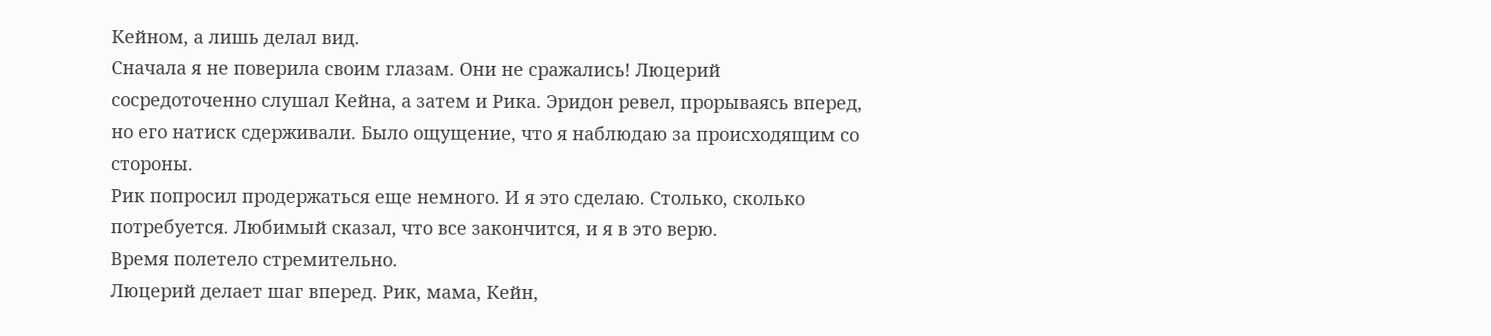Кейном, а лишь делал вид.
Сначала я не поверила своим глазам. Они не сражались! Люцерий сосредоточенно слушал Кейна, а затем и Рика. Эридон ревел, прорываясь вперед, но его натиск сдерживали. Было ощущение, что я наблюдаю за происходящим со стороны.
Рик попросил продержаться еще немного. И я это сделаю. Столько, сколько потребуется. Любимый сказал, что все закончится, и я в это верю.
Время полетело стремительно.
Люцерий делает шаг вперед. Рик, мама, Кейн,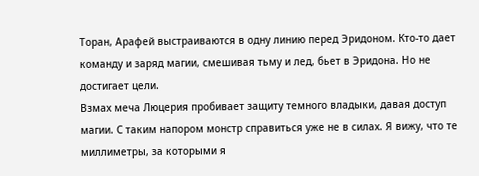Торан, Арафей выстраиваются в одну линию перед Эридоном. Кто-то дает команду и заряд магии, смешивая тьму и лед, бьет в Эридона. Но не достигает цели.
Взмах меча Люцерия пробивает защиту темного владыки, давая доступ магии. С таким напором монстр справиться уже не в силах. Я вижу, что те миллиметры, за которыми я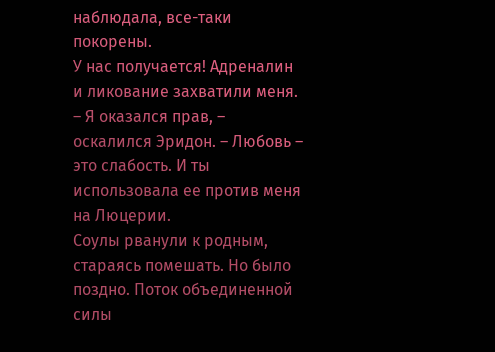наблюдала, все-таки покорены.
У нас получается! Адреналин и ликование захватили меня.
– Я оказался прав, – оскалился Эридон. – Любовь – это слабость. И ты использовала ее против меня на Люцерии.
Соулы рванули к родным, стараясь помешать. Но было поздно. Поток объединенной силы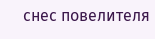снес повелителя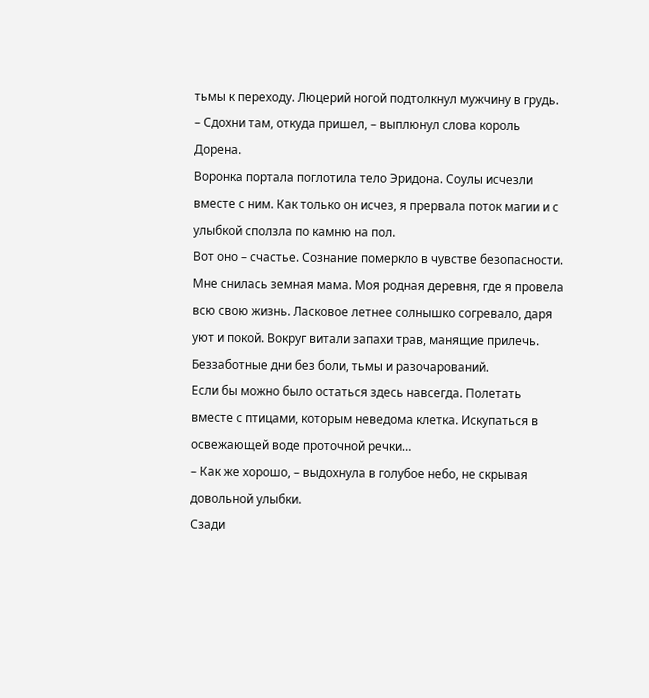тьмы к переходу. Люцерий ногой подтолкнул мужчину в грудь.
– Сдохни там, откуда пришел, – выплюнул слова король Дорена.
Воронка портала поглотила тело Эридона. Соулы исчезли вместе с ним. Как только он исчез, я прервала поток магии и с улыбкой сползла по камню на пол.
Вот оно – счастье. Сознание померкло в чувстве безопасности.
Мне снилась земная мама. Моя родная деревня, где я провела всю свою жизнь. Ласковое летнее солнышко согревало, даря уют и покой. Вокруг витали запахи трав, манящие прилечь. Беззаботные дни без боли, тьмы и разочарований.
Если бы можно было остаться здесь навсегда. Полетать вместе с птицами, которым неведома клетка. Искупаться в освежающей воде проточной речки…
– Как же хорошо, – выдохнула в голубое небо, не скрывая довольной улыбки.
Сзади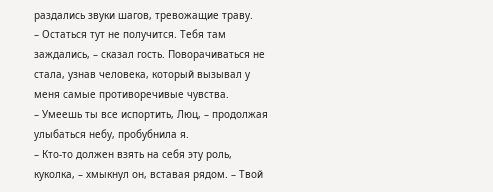раздались звуки шагов, тревожащие траву.
– Остаться тут не получится. Тебя там заждались, – сказал гость. Поворачиваться не стала, узнав человека, который вызывал у меня самые противоречивые чувства.
– Умеешь ты все испортить, Люц, – продолжая улыбаться небу, пробубнила я.
– Кто-то должен взять на себя эту роль, куколка, – хмыкнул он, вставая рядом. – Твой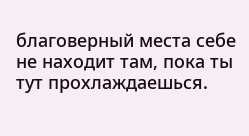благоверный места себе не находит там, пока ты тут прохлаждаешься.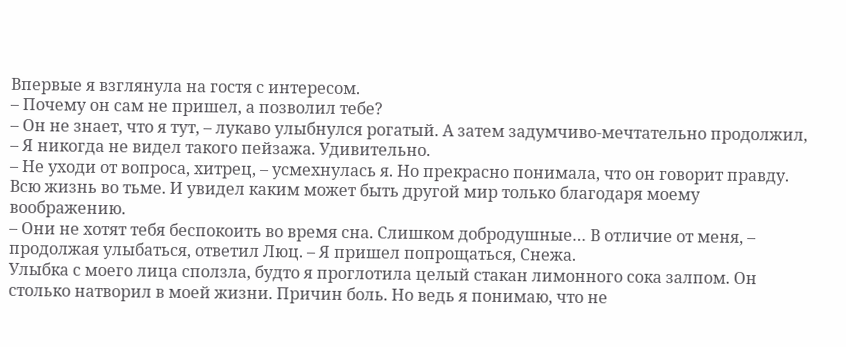Впервые я взглянула на гостя с интересом.
– Почему он сам не пришел, а позволил тебе?
– Он не знает, что я тут, – лукаво улыбнулся рогатый. А затем задумчиво-мечтательно продолжил, – Я никогда не видел такого пейзажа. Удивительно.
– Не уходи от вопроса, хитрец, – усмехнулась я. Но прекрасно понимала, что он говорит правду. Всю жизнь во тьме. И увидел каким может быть другой мир только благодаря моему воображению.
– Они не хотят тебя беспокоить во время сна. Слишком добродушные… В отличие от меня, – продолжая улыбаться, ответил Люц. – Я пришел попрощаться, Снежа.
Улыбка с моего лица сползла, будто я проглотила целый стакан лимонного сока залпом. Он столько натворил в моей жизни. Причин боль. Но ведь я понимаю, что не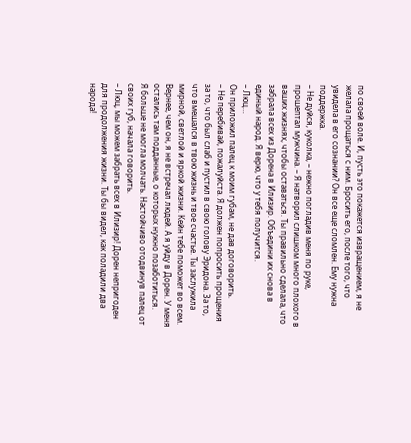по своей воле. И, пусть это покажется извращением, я не желала прощаться с ним. Бросить его, после того, что увидела в его сознании? Он все еще сломлен. Ему нужна поддержка.
– Не дуйся, куколка, – нежно погладив меня по руке, прошептал мужчина. – Я натворил слишком много плохого в ваших жизнях, чтобы оставаться. Ты правильно сделала, что забрала всех из Дорена в Илизир. Объедини их снова в единый народ. Я верю, что у тебя получится.
– Люц…
Он приложил палец к моим губам, не дав договорить.
– Не перебивай, пожалуйста. Я должен попросить прощения за то, что был слаб и пустил в свою голову Эридона. За то, что вмешался в твою жизнь и твое счастье. Ты заслужила мирной, светлой и яркой жизни. Кейн тебе поможет во всем. Вернее, чем он, я не встречал людей. А я уйду в Дорен. У меня остались там подданные, о которых нужно позаботиться.
Я больше не могла молчать. Настойчиво отодвинув палец от своих губ, начала говорить.
– Люц, мы можем забрать всех в Илизир! Дорен непригоден для продолжения жизни. Ты бы видел, как поладили два народа!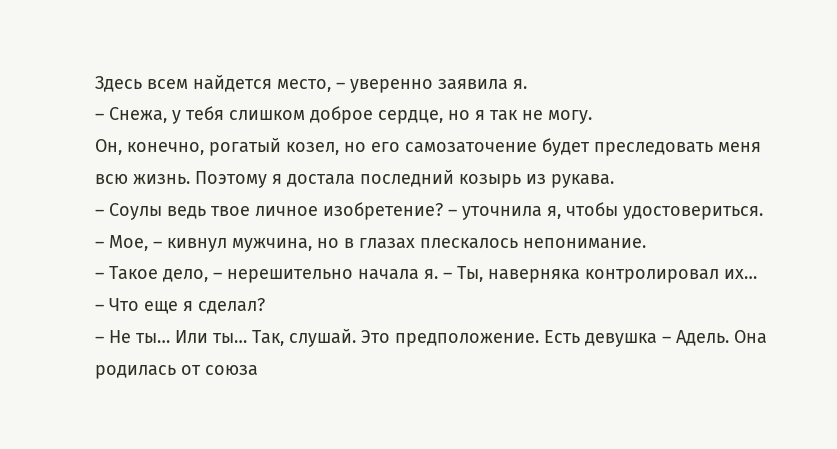Здесь всем найдется место, – уверенно заявила я.
– Снежа, у тебя слишком доброе сердце, но я так не могу.
Он, конечно, рогатый козел, но его самозаточение будет преследовать меня всю жизнь. Поэтому я достала последний козырь из рукава.
– Соулы ведь твое личное изобретение? – уточнила я, чтобы удостовериться.
– Мое, – кивнул мужчина, но в глазах плескалось непонимание.
– Такое дело, – нерешительно начала я. – Ты, наверняка контролировал их…
– Что еще я сделал?
– Не ты… Или ты… Так, слушай. Это предположение. Есть девушка – Адель. Она родилась от союза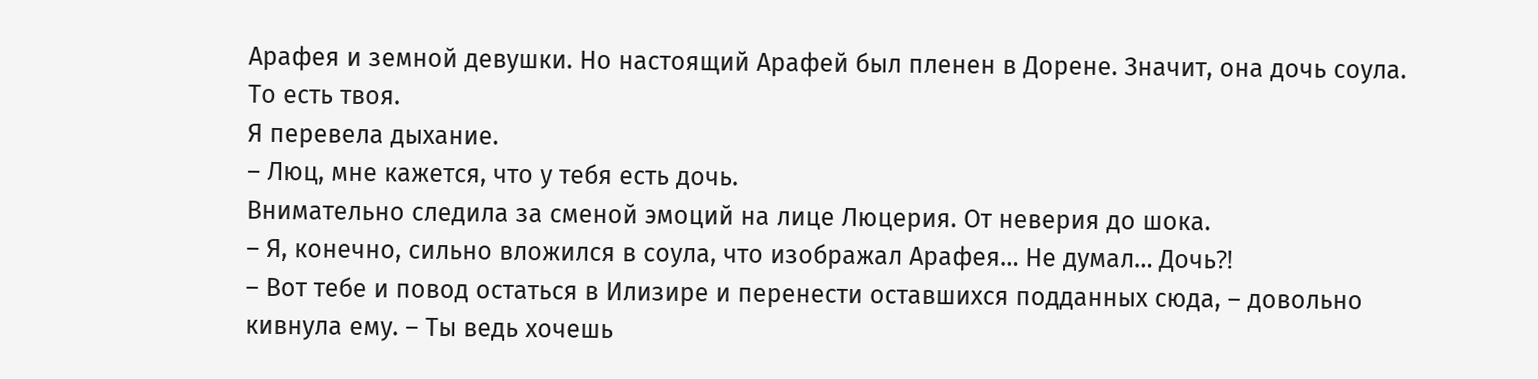Арафея и земной девушки. Но настоящий Арафей был пленен в Дорене. Значит, она дочь соула. То есть твоя.
Я перевела дыхание.
– Люц, мне кажется, что у тебя есть дочь.
Внимательно следила за сменой эмоций на лице Люцерия. От неверия до шока.
– Я, конечно, сильно вложился в соула, что изображал Арафея… Не думал… Дочь⁈
– Вот тебе и повод остаться в Илизире и перенести оставшихся подданных сюда, – довольно кивнула ему. – Ты ведь хочешь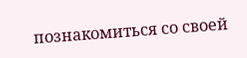познакомиться со своей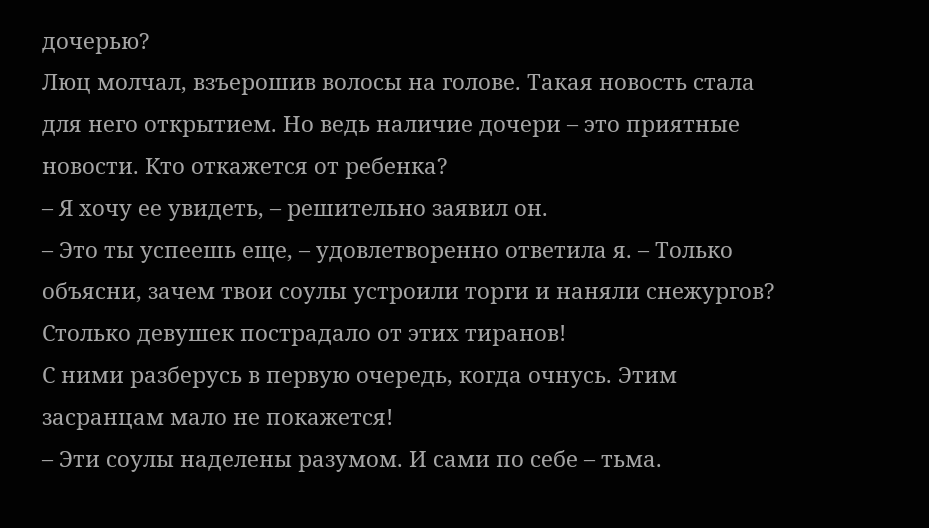дочерью?
Люц молчал, взъерошив волосы на голове. Такая новость стала для него открытием. Но ведь наличие дочери – это приятные новости. Кто откажется от ребенка?
– Я хочу ее увидеть, – решительно заявил он.
– Это ты успеешь еще, – удовлетворенно ответила я. – Только объясни, зачем твои соулы устроили торги и наняли снежургов? Столько девушек пострадало от этих тиранов!
С ними разберусь в первую очередь, когда очнусь. Этим засранцам мало не покажется!
– Эти соулы наделены разумом. И сами по себе – тьма.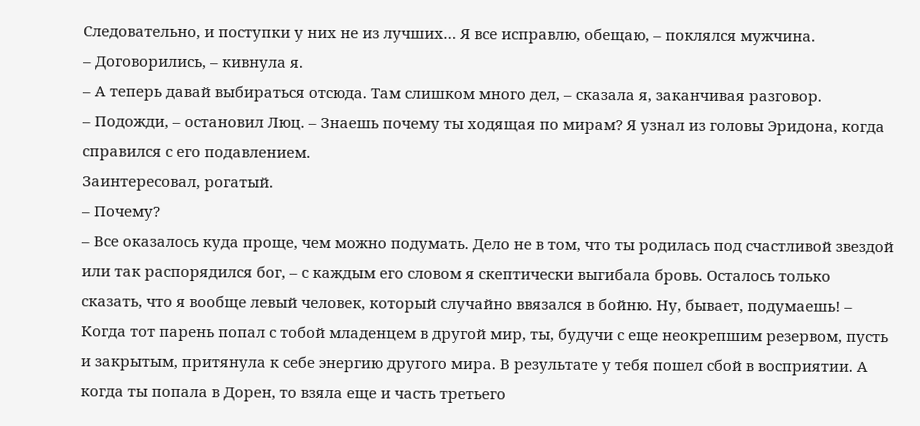Следовательно, и поступки у них не из лучших… Я все исправлю, обещаю, – поклялся мужчина.
– Договорились, – кивнула я.
– А теперь давай выбираться отсюда. Там слишком много дел, – сказала я, заканчивая разговор.
– Подожди, – остановил Люц. – Знаешь почему ты ходящая по мирам? Я узнал из головы Эридона, когда справился с его подавлением.
Заинтересовал, рогатый.
– Почему?
– Все оказалось куда проще, чем можно подумать. Дело не в том, что ты родилась под счастливой звездой или так распорядился бог, – с каждым его словом я скептически выгибала бровь. Осталось только сказать, что я вообще левый человек, который случайно ввязался в бойню. Ну, бывает, подумаешь! – Когда тот парень попал с тобой младенцем в другой мир, ты, будучи с еще неокрепшим резервом, пусть и закрытым, притянула к себе энергию другого мира. В результате у тебя пошел сбой в восприятии. А когда ты попала в Дорен, то взяла еще и часть третьего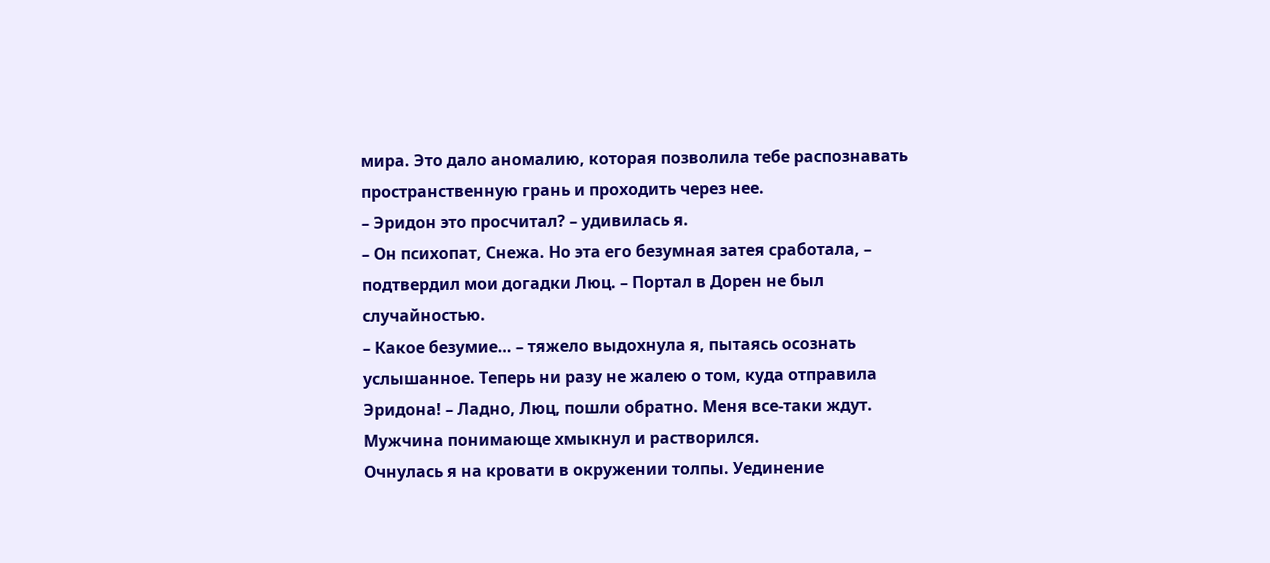мира. Это дало аномалию, которая позволила тебе распознавать пространственную грань и проходить через нее.
– Эридон это просчитал? – удивилась я.
– Он психопат, Снежа. Но эта его безумная затея сработала, – подтвердил мои догадки Люц. – Портал в Дорен не был случайностью.
– Какое безумие… – тяжело выдохнула я, пытаясь осознать услышанное. Теперь ни разу не жалею о том, куда отправила Эридона! – Ладно, Люц, пошли обратно. Меня все-таки ждут.
Мужчина понимающе хмыкнул и растворился.
Очнулась я на кровати в окружении толпы. Уединение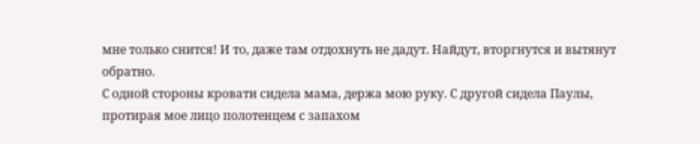мне только снится! И то, даже там отдохнуть не дадут. Найдут, вторгнутся и вытянут обратно.
С одной стороны кровати сидела мама, держа мою руку. С другой сидела Паулы, протирая мое лицо полотенцем с запахом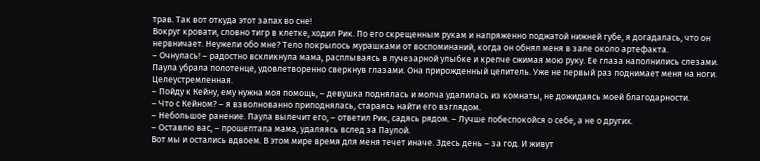трав. Так вот откуда этот запах во сне!
Вокруг кровати, словно тигр в клетке, ходил Рик. По его скрещенным рукам и напряженно поджатой нижней губе, я догадалась, что он нервничает. Неужели обо мне? Тело покрылось мурашками от воспоминаний, когда он обнял меня в зале около артефакта.
– Очнулась! – радостно вскликнула мама, расплываясь в лучезарной улыбке и крепче сжимая мою руку. Ее глаза наполнились слезами.
Паула убрала полотенце, удовлетворенно сверкнув глазами. Она прирожденный целитель. Уже не первый раз поднимает меня на ноги. Целеустремленная.
– Пойду к Кейну, ему нужна моя помощь, – девушка поднялась и молча удалилась из комнаты, не дожидаясь моей благодарности.
– Что с Кейном? – я взволнованно приподнялась, стараясь найти его взглядом.
– Небольшое ранение. Паула вылечит его, – ответил Рик, садясь рядом. – Лучше побеспокойся о себе, а не о других.
– Оставлю вас, – прошептала мама, удаляясь вслед за Паулой.
Вот мы и остались вдвоем. В этом мире время для меня течет иначе. Здесь день – за год. И живут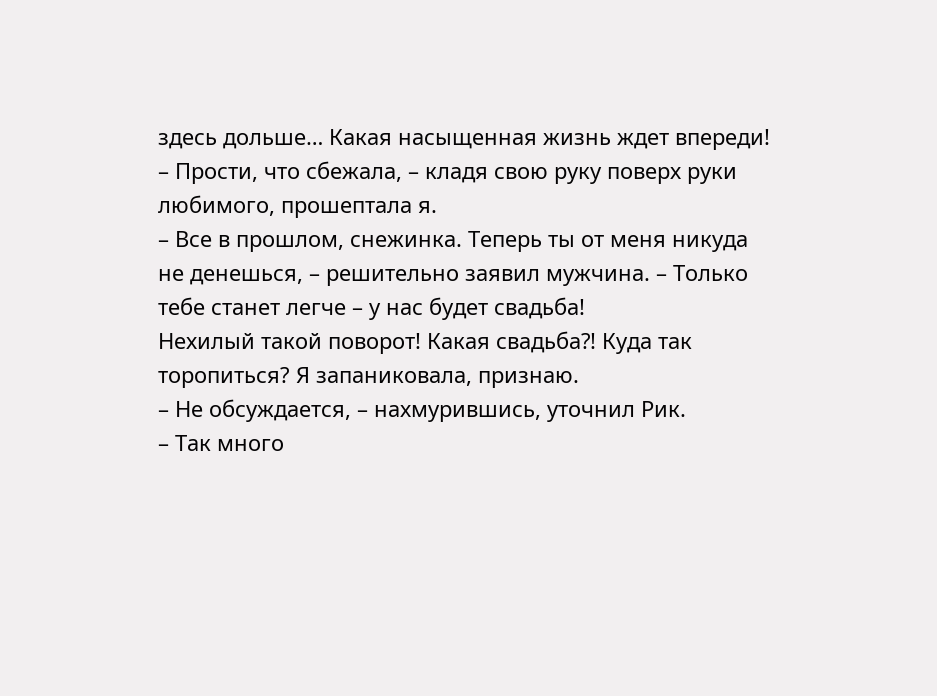здесь дольше… Какая насыщенная жизнь ждет впереди!
– Прости, что сбежала, – кладя свою руку поверх руки любимого, прошептала я.
– Все в прошлом, снежинка. Теперь ты от меня никуда не денешься, – решительно заявил мужчина. – Только тебе станет легче – у нас будет свадьба!
Нехилый такой поворот! Какая свадьба⁈ Куда так торопиться? Я запаниковала, признаю.
– Не обсуждается, – нахмурившись, уточнил Рик.
– Так много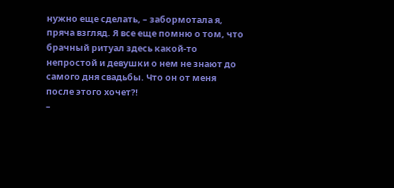нужно еще сделать, – забормотала я, пряча взгляд. Я все еще помню о том, что брачный ритуал здесь какой-то непростой и девушки о нем не знают до самого дня свадьбы. Что он от меня после этого хочет⁈
–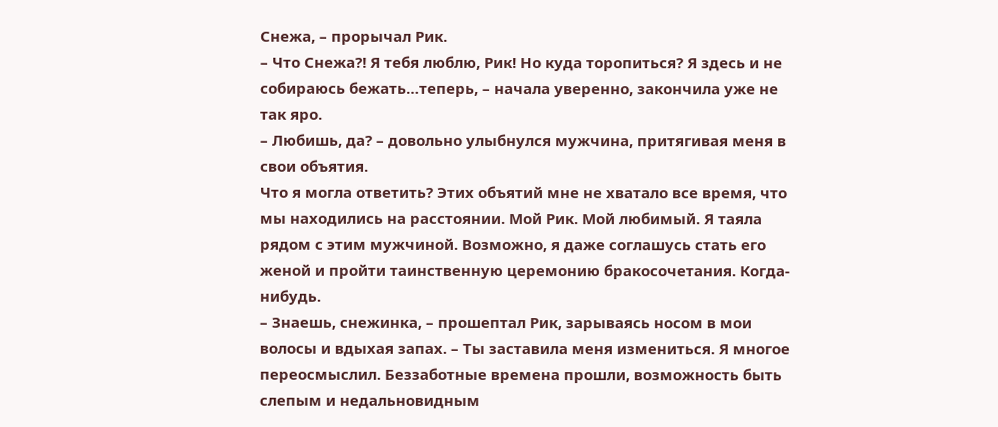Снежа, – прорычал Рик.
– Что Снежа⁈ Я тебя люблю, Рик! Но куда торопиться? Я здесь и не собираюсь бежать…теперь, – начала уверенно, закончила уже не так яро.
– Любишь, да? – довольно улыбнулся мужчина, притягивая меня в свои объятия.
Что я могла ответить? Этих объятий мне не хватало все время, что мы находились на расстоянии. Мой Рик. Мой любимый. Я таяла рядом с этим мужчиной. Возможно, я даже соглашусь стать его женой и пройти таинственную церемонию бракосочетания. Когда-нибудь.
– Знаешь, снежинка, – прошептал Рик, зарываясь носом в мои волосы и вдыхая запах. – Ты заставила меня измениться. Я многое переосмыслил. Беззаботные времена прошли, возможность быть слепым и недальновидным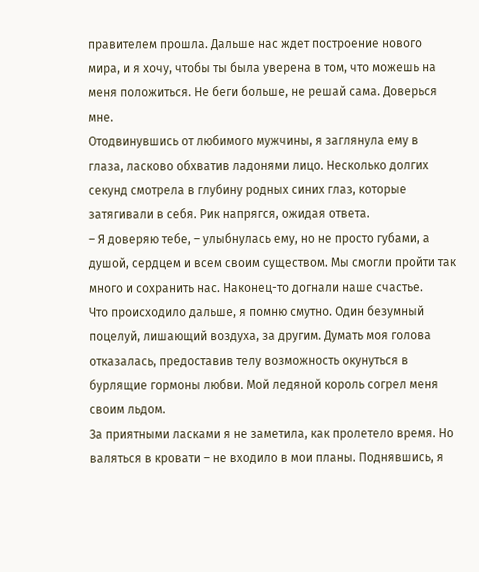правителем прошла. Дальше нас ждет построение нового мира, и я хочу, чтобы ты была уверена в том, что можешь на меня положиться. Не беги больше, не решай сама. Доверься мне.
Отодвинувшись от любимого мужчины, я заглянула ему в глаза, ласково обхватив ладонями лицо. Несколько долгих секунд смотрела в глубину родных синих глаз, которые затягивали в себя. Рик напрягся, ожидая ответа.
– Я доверяю тебе, – улыбнулась ему, но не просто губами, а душой, сердцем и всем своим существом. Мы смогли пройти так много и сохранить нас. Наконец-то догнали наше счастье.
Что происходило дальше, я помню смутно. Один безумный поцелуй, лишающий воздуха, за другим. Думать моя голова отказалась, предоставив телу возможность окунуться в бурлящие гормоны любви. Мой ледяной король согрел меня своим льдом.
За приятными ласками я не заметила, как пролетело время. Но валяться в кровати – не входило в мои планы. Поднявшись, я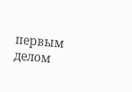первым делом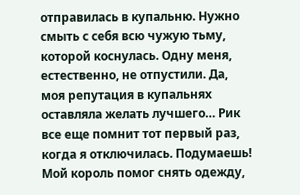отправилась в купальню. Нужно смыть с себя всю чужую тьму, которой коснулась. Одну меня, естественно, не отпустили. Да, моя репутация в купальнях оставляла желать лучшего… Рик все еще помнит тот первый раз, когда я отключилась. Подумаешь!
Мой король помог снять одежду,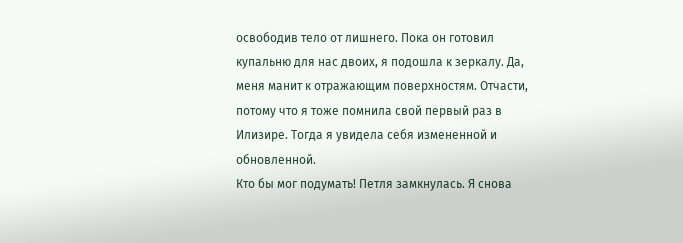освободив тело от лишнего. Пока он готовил купальню для нас двоих, я подошла к зеркалу. Да, меня манит к отражающим поверхностям. Отчасти, потому что я тоже помнила свой первый раз в Илизире. Тогда я увидела себя измененной и обновленной.
Кто бы мог подумать! Петля замкнулась. Я снова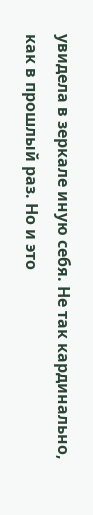увидела в зеркале иную себя. Не так кардинально, как в прошлый раз. Но и это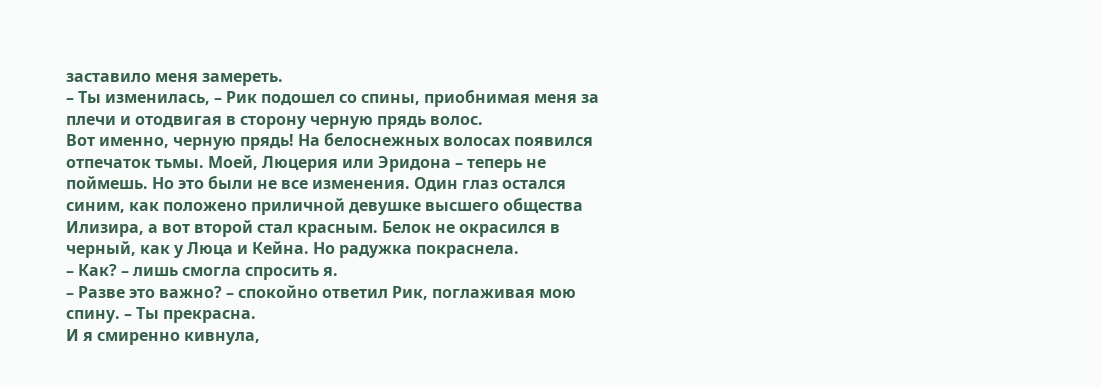заставило меня замереть.
– Ты изменилась, – Рик подошел со спины, приобнимая меня за плечи и отодвигая в сторону черную прядь волос.
Вот именно, черную прядь! На белоснежных волосах появился отпечаток тьмы. Моей, Люцерия или Эридона – теперь не поймешь. Но это были не все изменения. Один глаз остался синим, как положено приличной девушке высшего общества Илизира, а вот второй стал красным. Белок не окрасился в черный, как у Люца и Кейна. Но радужка покраснела.
– Как? – лишь смогла спросить я.
– Разве это важно? – спокойно ответил Рик, поглаживая мою спину. – Ты прекрасна.
И я смиренно кивнула,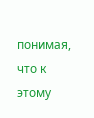понимая, что к этому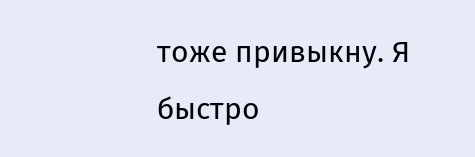тоже привыкну. Я быстро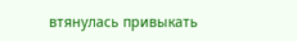втянулась привыкать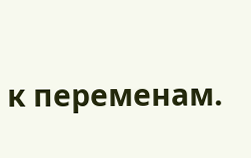к переменам.